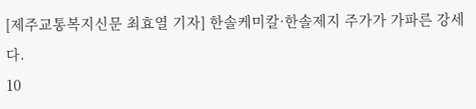[제주교통복지신문 최효열 기자] 한솔케미칼·한솔제지 주가가 가파른 강세다.
10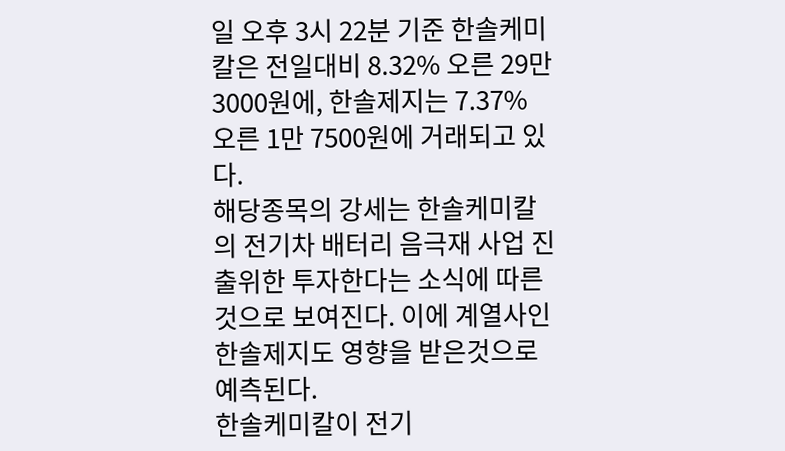일 오후 3시 22분 기준 한솔케미칼은 전일대비 8.32% 오른 29만 3000원에, 한솔제지는 7.37% 오른 1만 7500원에 거래되고 있다.
해당종목의 강세는 한솔케미칼의 전기차 배터리 음극재 사업 진출위한 투자한다는 소식에 따른 것으로 보여진다. 이에 계열사인 한솔제지도 영향을 받은것으로 예측된다.
한솔케미칼이 전기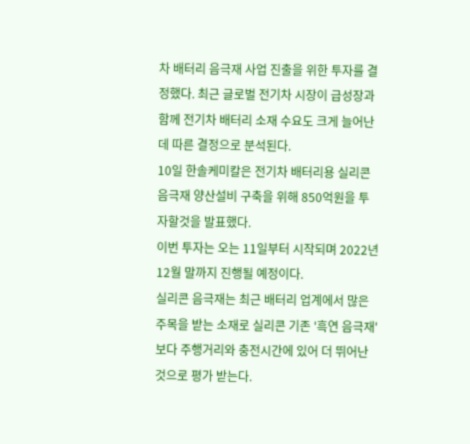차 배터리 음극재 사업 진출을 위한 투자를 결정했다. 최근 글로벌 전기차 시장이 급성장과 함께 전기차 배터리 소재 수요도 크게 늘어난 데 따른 결정으로 분석된다.
10일 한솔케미칼은 전기차 배터리용 실리콘 음극재 양산설비 구축을 위해 850억원을 투자할것을 발표했다.
이번 투자는 오는 11일부터 시작되며 2022년 12월 말까지 진행될 예정이다.
실리콘 음극재는 최근 배터리 업계에서 많은 주목을 받는 소재로 실리콘 기존 '흑연 음극재'보다 주행거리와 충전시간에 있어 더 뛰어난 것으로 평가 받는다.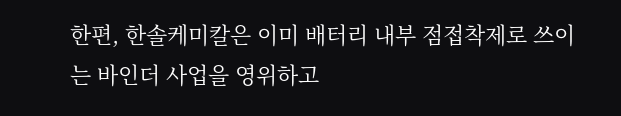한편, 한솔케미칼은 이미 배터리 내부 점접착제로 쓰이는 바인더 사업을 영위하고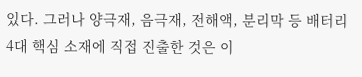있다. 그러나 양극재, 음극재, 전해액, 분리막 등 배터리 4대 핵심 소재에 직접 진출한 것은 이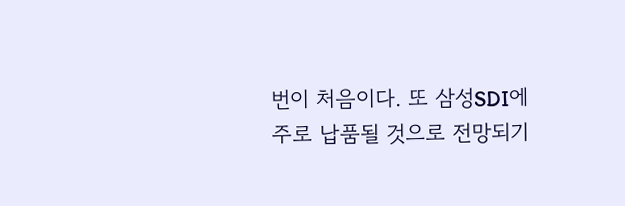번이 처음이다. 또 삼성SDI에 주로 납품될 것으로 전망되기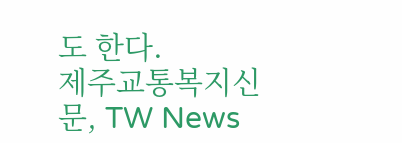도 한다.
제주교통복지신문, TW News